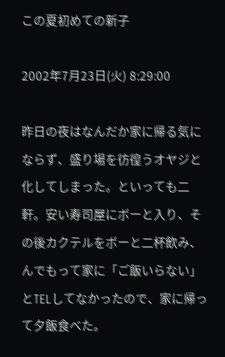この夏初めての新子

2002年7月23日(火) 8:29:00

昨日の夜はなんだか家に帰る気にならず、盛り場を彷徨うオヤジと化してしまった。といっても二軒。安い寿司屋にボーと入り、その後カクテルをボーと二杯飲み、んでもって家に「ご飯いらない」とTELしてなかったので、家に帰って夕飯食べた。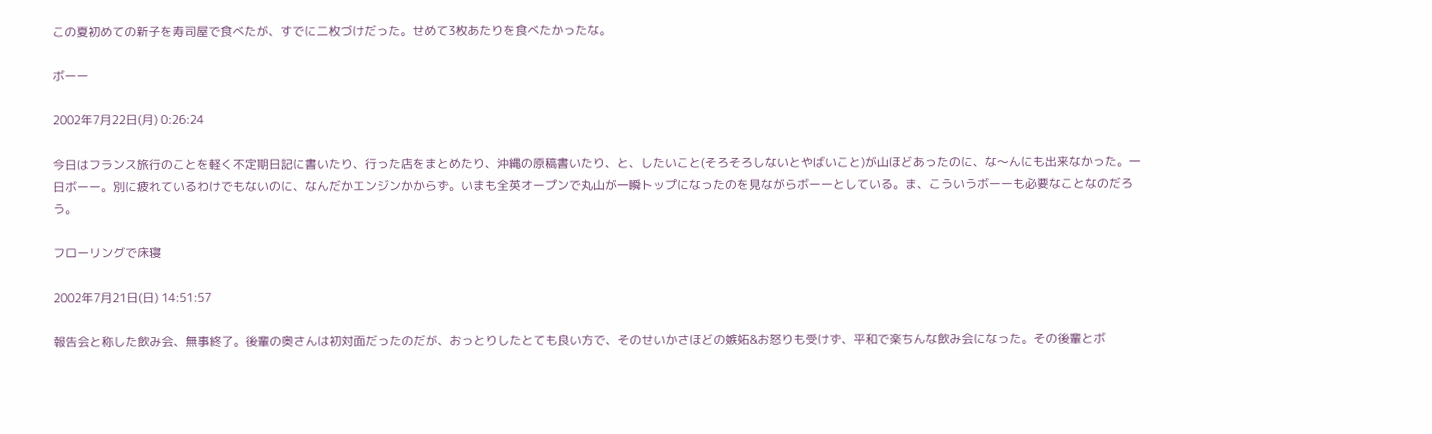この夏初めての新子を寿司屋で食べたが、すでに二枚づけだった。せめて3枚あたりを食べたかったな。

ボーー

2002年7月22日(月) 0:26:24

今日はフランス旅行のことを軽く不定期日記に書いたり、行った店をまとめたり、沖縄の原稿書いたり、と、したいこと(そろそろしないとやばいこと)が山ほどあったのに、な〜んにも出来なかった。一日ボーー。別に疲れているわけでもないのに、なんだかエンジンかからず。いまも全英オープンで丸山が一瞬トップになったのを見ながらボーーとしている。ま、こういうボーーも必要なことなのだろう。

フローリングで床寝

2002年7月21日(日) 14:51:57

報告会と称した飲み会、無事終了。後輩の奥さんは初対面だったのだが、おっとりしたとても良い方で、そのせいかさほどの嫉妬&お怒りも受けず、平和で楽ちんな飲み会になった。その後輩とボ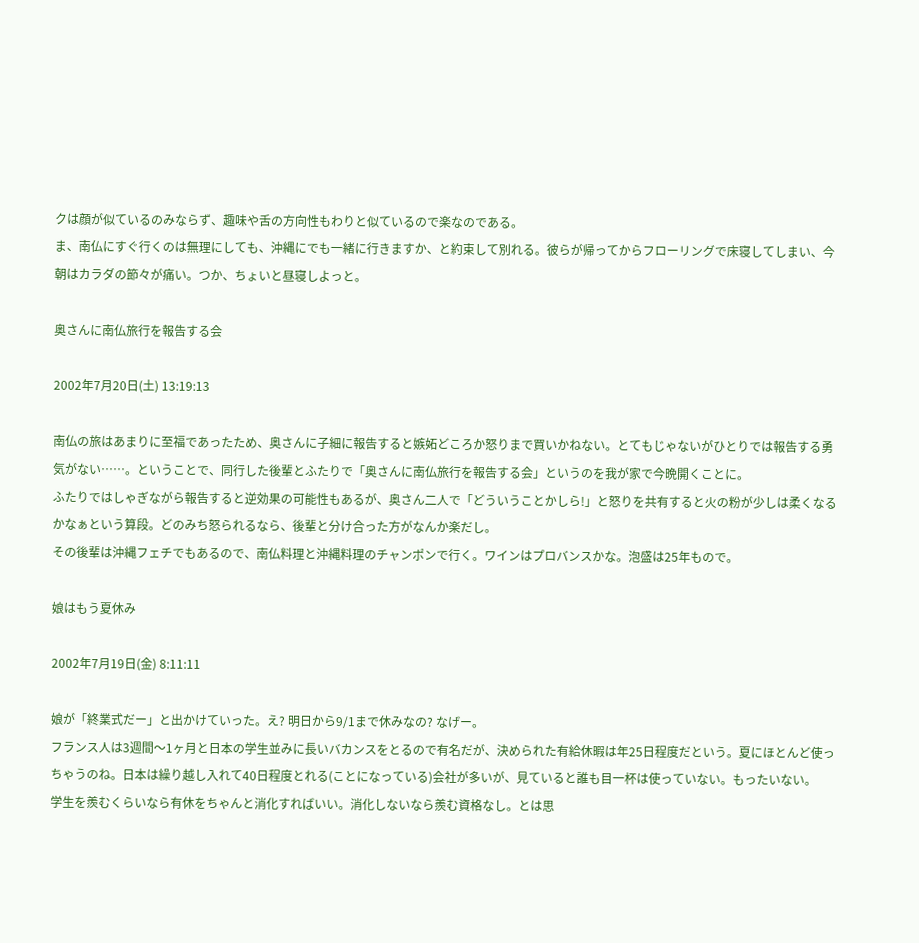クは顔が似ているのみならず、趣味や舌の方向性もわりと似ているので楽なのである。
ま、南仏にすぐ行くのは無理にしても、沖縄にでも一緒に行きますか、と約束して別れる。彼らが帰ってからフローリングで床寝してしまい、今朝はカラダの節々が痛い。つか、ちょいと昼寝しよっと。

奥さんに南仏旅行を報告する会

2002年7月20日(土) 13:19:13

南仏の旅はあまりに至福であったため、奥さんに子細に報告すると嫉妬どころか怒りまで買いかねない。とてもじゃないがひとりでは報告する勇気がない……。ということで、同行した後輩とふたりで「奥さんに南仏旅行を報告する会」というのを我が家で今晩開くことに。
ふたりではしゃぎながら報告すると逆効果の可能性もあるが、奥さん二人で「どういうことかしら!」と怒りを共有すると火の粉が少しは柔くなるかなぁという算段。どのみち怒られるなら、後輩と分け合った方がなんか楽だし。
その後輩は沖縄フェチでもあるので、南仏料理と沖縄料理のチャンポンで行く。ワインはプロバンスかな。泡盛は25年もので。

娘はもう夏休み

2002年7月19日(金) 8:11:11

娘が「終業式だー」と出かけていった。え? 明日から9/1まで休みなの? なげー。
フランス人は3週間〜1ヶ月と日本の学生並みに長いバカンスをとるので有名だが、決められた有給休暇は年25日程度だという。夏にほとんど使っちゃうのね。日本は繰り越し入れて40日程度とれる(ことになっている)会社が多いが、見ていると誰も目一杯は使っていない。もったいない。
学生を羨むくらいなら有休をちゃんと消化すればいい。消化しないなら羨む資格なし。とは思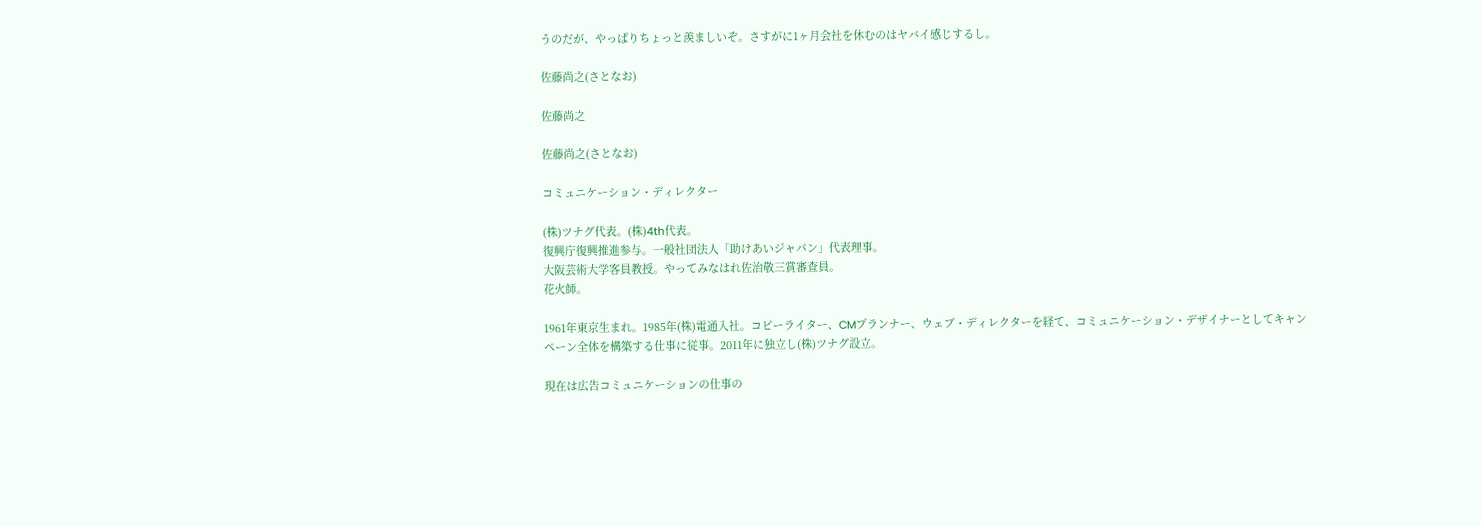うのだが、やっぱりちょっと羨ましいぞ。さすがに1ヶ月会社を休むのはヤバイ感じするし。

佐藤尚之(さとなお)

佐藤尚之

佐藤尚之(さとなお)

コミュニケーション・ディレクター

(株)ツナグ代表。(株)4th代表。
復興庁復興推進参与。一般社団法人「助けあいジャパン」代表理事。
大阪芸術大学客員教授。やってみなはれ佐治敬三賞審査員。
花火師。

1961年東京生まれ。1985年(株)電通入社。コピーライター、CMプランナー、ウェブ・ディレクターを経て、コミュニケーション・デザイナーとしてキャンペーン全体を構築する仕事に従事。2011年に独立し(株)ツナグ設立。

現在は広告コミュニケーションの仕事の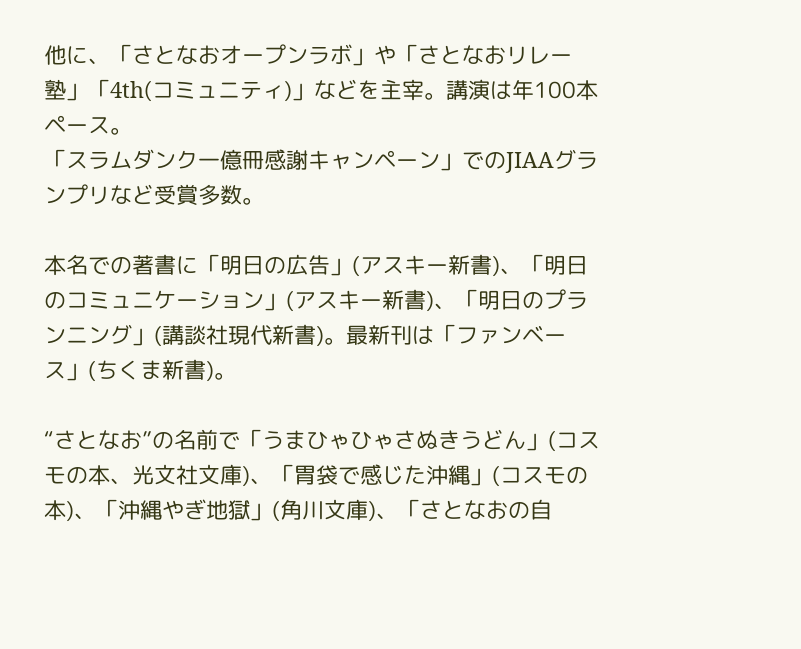他に、「さとなおオープンラボ」や「さとなおリレー塾」「4th(コミュニティ)」などを主宰。講演は年100本ペース。
「スラムダンク一億冊感謝キャンペーン」でのJIAAグランプリなど受賞多数。

本名での著書に「明日の広告」(アスキー新書)、「明日のコミュニケーション」(アスキー新書)、「明日のプランニング」(講談社現代新書)。最新刊は「ファンベース」(ちくま新書)。

“さとなお”の名前で「うまひゃひゃさぬきうどん」(コスモの本、光文社文庫)、「胃袋で感じた沖縄」(コスモの本)、「沖縄やぎ地獄」(角川文庫)、「さとなおの自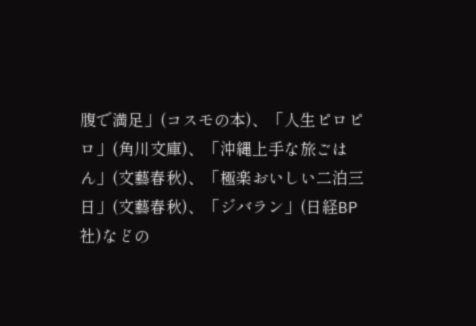腹で満足」(コスモの本)、「人生ピロピロ」(角川文庫)、「沖縄上手な旅ごはん」(文藝春秋)、「極楽おいしい二泊三日」(文藝春秋)、「ジバラン」(日経BP社)などの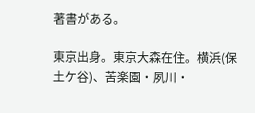著書がある。

東京出身。東京大森在住。横浜(保土ケ谷)、苦楽園・夙川・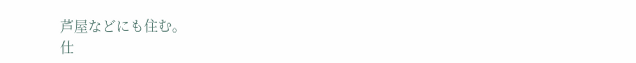芦屋などにも住む。
仕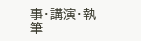事・講演・執筆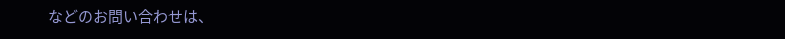などのお問い合わせは、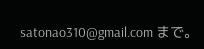satonao310@gmail.com まで。